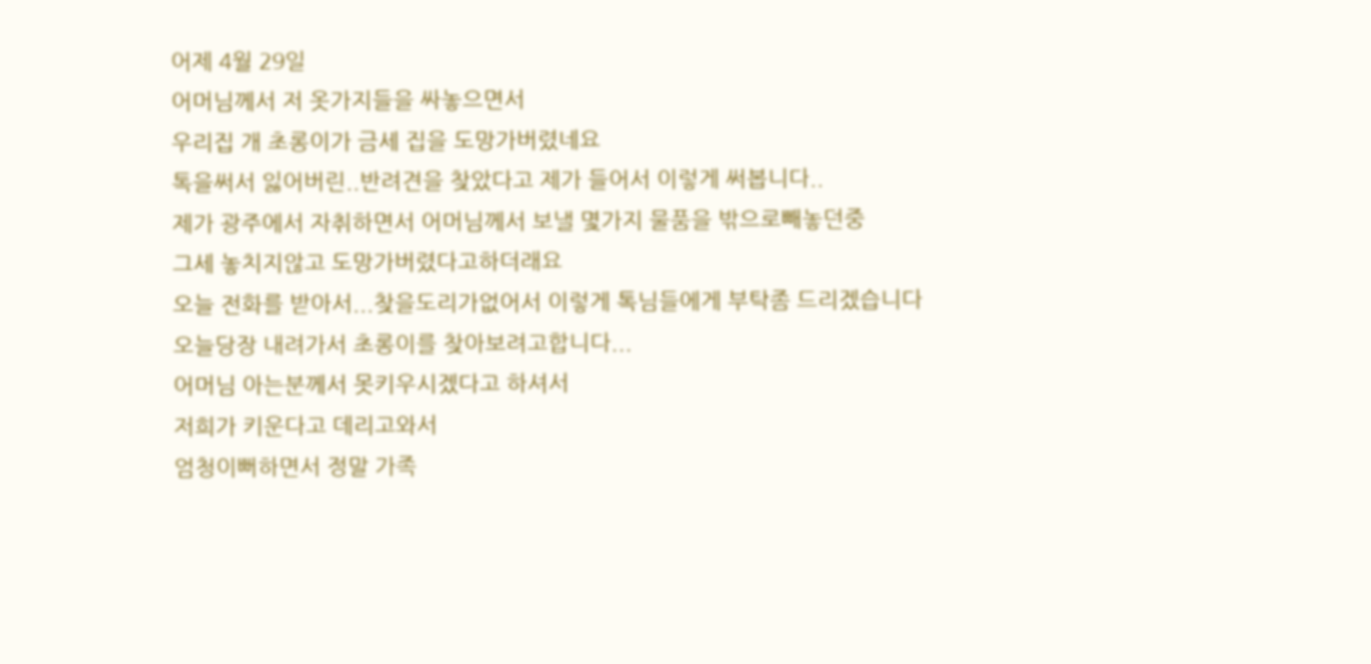어제 4월 29일
어머님께서 저 옷가지들을 싸놓으면서
우리집 개 초롱이가 금세 집을 도망가버렸네요
톡을써서 잃어버린..반려견을 찾았다고 제가 들어서 이렇게 써봅니다..
제가 광주에서 자취하면서 어머님께서 보낼 몇가지 물품을 밖으로빼놓던중
그세 놓치지않고 도망가버렸다고하더래요
오늘 전화를 받아서...찾을도리가없어서 이렇게 톡님들에게 부탁좀 드리겠습니다
오늘당장 내려가서 초롱이를 찾아보려고합니다...
어머님 아는분께서 못키우시겠다고 하셔서
저희가 키운다고 데리고와서
엄청이뻐하면서 정말 가족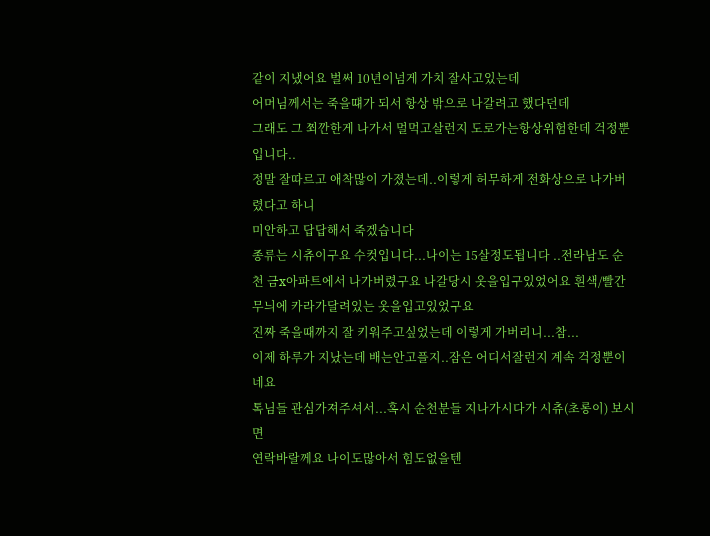같이 지냈어요 벌써 10년이넘게 가치 잘사고있는데
어머님께서는 죽을떄가 되서 항상 밖으로 나갈려고 했다던데
그래도 그 쬐깐한게 나가서 멀먹고살런지 도로가는항상위험한데 걱정뿐입니다..
정말 잘따르고 애착많이 가졌는데..이렇게 허무하게 전화상으로 나가버렸다고 하니
미안하고 답답해서 죽겠습니다
종류는 시츄이구요 수컷입니다...나이는 15살정도됩니다 ..전라남도 순천 금x아파트에서 나가버렸구요 나갈당시 옷을입구있었어요 흰색/빨간 무늬에 카라가달려있는 옷을입고있었구요
진짜 죽을때까지 잘 키워주고싶었는데 이렇게 가버리니...참...
이제 하루가 지났는데 배는안고플지..잠은 어디서잘런지 계속 걱정뿐이네요
톡님들 관심가져주셔서...혹시 순천분들 지나가시다가 시츄(초롱이) 보시면
연락바랄께요 나이도많아서 힘도없을텐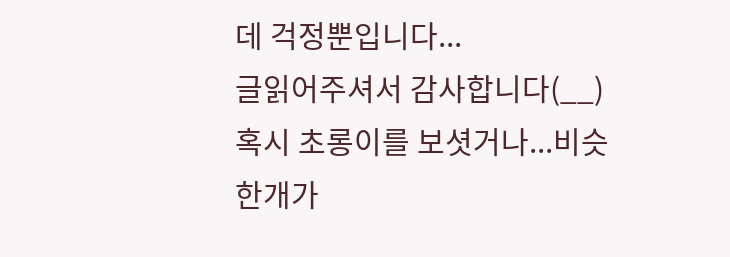데 걱정뿐입니다...
글읽어주셔서 감사합니다(__)
혹시 초롱이를 보셧거나...비슷한개가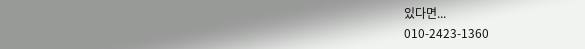있다면...
010-2423-1360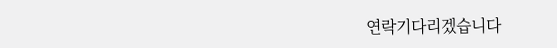연락기다리겠습니다